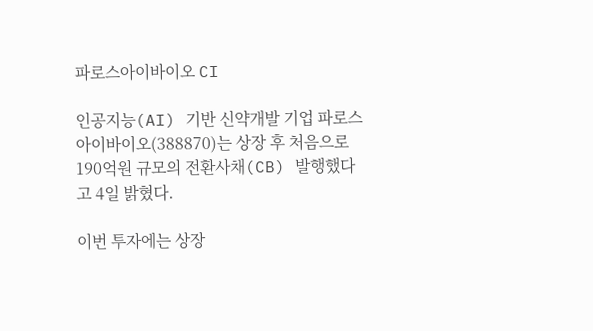파로스아이바이오 CI

인공지능(AI) 기반 신약개발 기업 파로스아이바이오(388870)는 상장 후 처음으로 190억원 규모의 전환사채(CB) 발행했다고 4일 밝혔다.

이번 투자에는 상장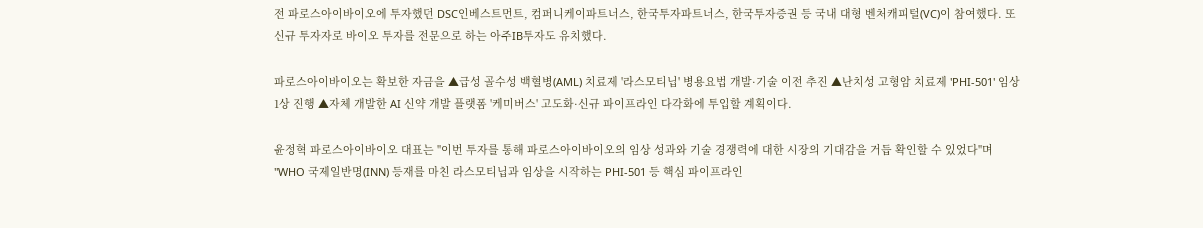전 파로스아이바이오에 투자했던 DSC인베스트먼트, 컴퍼니케이파트너스, 한국투자파트너스, 한국투자증권 등 국내 대형 벤처캐피털(VC)이 참여했다. 또 신규 투자자로 바이오 투자를 전문으로 하는 아주IB투자도 유치했다.

파로스아이바이오는 확보한 자금을 ▲급성 골수성 백혈병(AML) 치료제 '라스모티닙' 병용요법 개발·기술 이전 추진 ▲난치성 고형암 치료제 'PHI-501' 임상 1상 진행 ▲자체 개발한 AI 신약 개발 플랫폼 '케미버스' 고도화·신규 파이프라인 다각화에 투입할 계획이다.

윤정혁 파로스아이바이오 대표는 "이번 투자를 통해 파로스아이바이오의 임상 성과와 기술 경쟁력에 대한 시장의 기대감을 거듭 확인할 수 있었다"며 "WHO 국제일반명(INN) 등재를 마친 라스모티닙과 임상을 시작하는 PHI-501 등 핵심 파이프라인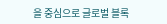을 중심으로 글로벌 블록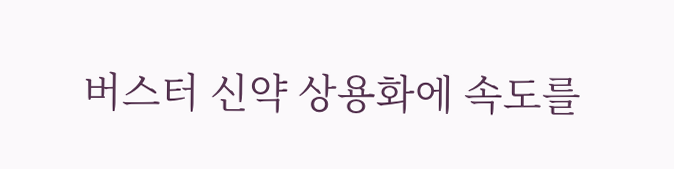버스터 신약 상용화에 속도를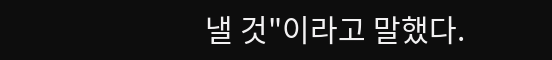낼 것"이라고 말했다.